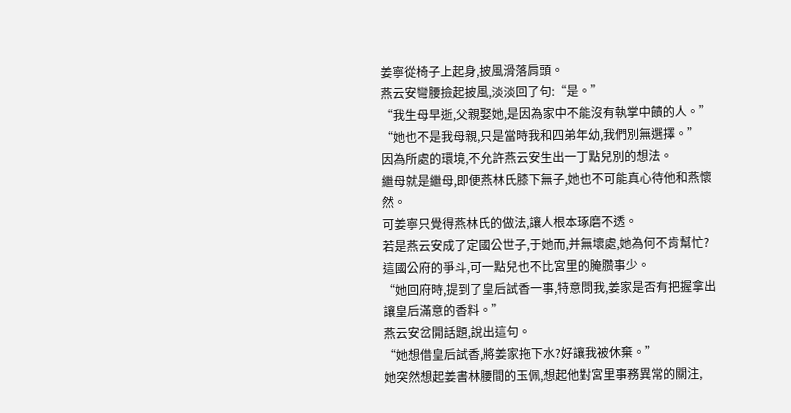姜寧從椅子上起身,披風滑落肩頭。
燕云安彎腰撿起披風,淡淡回了句:“是。”
“我生母早逝,父親娶她,是因為家中不能沒有執掌中饋的人。”
“她也不是我母親,只是當時我和四弟年幼,我們別無選擇。”
因為所處的環境,不允許燕云安生出一丁點兒別的想法。
繼母就是繼母,即便燕林氏膝下無子,她也不可能真心待他和燕懷然。
可姜寧只覺得燕林氏的做法,讓人根本琢磨不透。
若是燕云安成了定國公世子,于她而,并無壞處,她為何不肯幫忙?
這國公府的爭斗,可一點兒也不比宮里的腌臜事少。
“她回府時,提到了皇后試香一事,特意問我,姜家是否有把握拿出讓皇后滿意的香料。”
燕云安岔開話題,說出這句。
“她想借皇后試香,將姜家拖下水?好讓我被休棄。”
她突然想起姜書林腰間的玉佩,想起他對宮里事務異常的關注,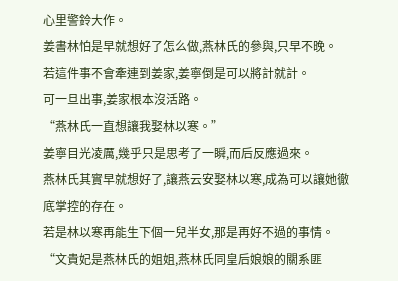心里警鈴大作。
姜書林怕是早就想好了怎么做,燕林氏的參與,只早不晚。
若這件事不會牽連到姜家,姜寧倒是可以將計就計。
可一旦出事,姜家根本沒活路。
“燕林氏一直想讓我娶林以寒。”
姜寧目光凌厲,幾乎只是思考了一瞬,而后反應過來。
燕林氏其實早就想好了,讓燕云安娶林以寒,成為可以讓她徹底掌控的存在。
若是林以寒再能生下個一兒半女,那是再好不過的事情。
“文貴妃是燕林氏的姐姐,燕林氏同皇后娘娘的關系匪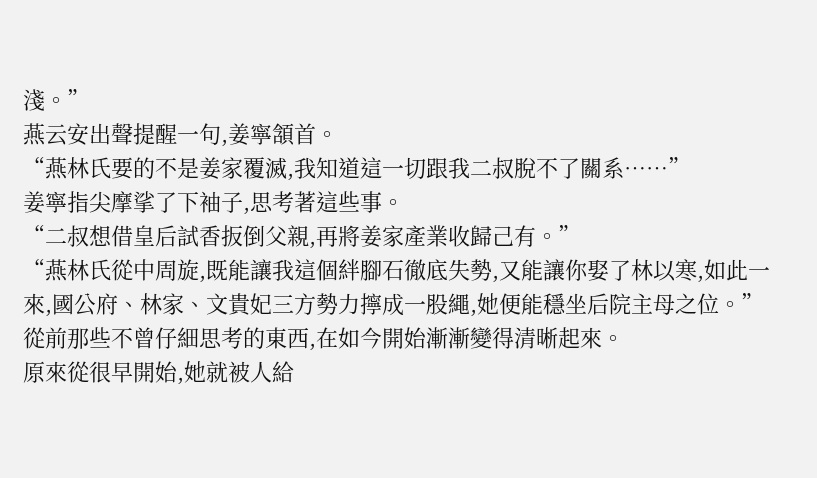淺。”
燕云安出聲提醒一句,姜寧頷首。
“燕林氏要的不是姜家覆滅,我知道這一切跟我二叔脫不了關系……”
姜寧指尖摩挲了下袖子,思考著這些事。
“二叔想借皇后試香扳倒父親,再將姜家產業收歸己有。”
“燕林氏從中周旋,既能讓我這個絆腳石徹底失勢,又能讓你娶了林以寒,如此一來,國公府、林家、文貴妃三方勢力擰成一股繩,她便能穩坐后院主母之位。”
從前那些不曾仔細思考的東西,在如今開始漸漸變得清晰起來。
原來從很早開始,她就被人給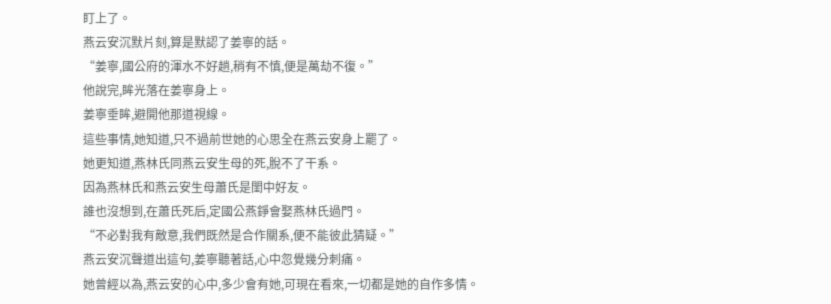盯上了。
燕云安沉默片刻,算是默認了姜寧的話。
“姜寧,國公府的渾水不好趟,稍有不慎,便是萬劫不復。”
他說完,眸光落在姜寧身上。
姜寧垂眸,避開他那道視線。
這些事情,她知道,只不過前世她的心思全在燕云安身上罷了。
她更知道,燕林氏同燕云安生母的死,脫不了干系。
因為燕林氏和燕云安生母蕭氏是閨中好友。
誰也沒想到,在蕭氏死后,定國公燕錚會娶燕林氏過門。
“不必對我有敵意,我們既然是合作關系,便不能彼此猜疑。”
燕云安沉聲道出這句,姜寧聽著話,心中忽覺幾分刺痛。
她曾經以為,燕云安的心中,多少會有她,可現在看來,一切都是她的自作多情。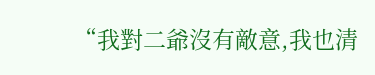“我對二爺沒有敵意,我也清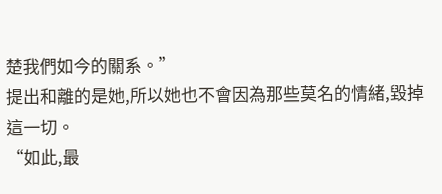楚我們如今的關系。”
提出和離的是她,所以她也不會因為那些莫名的情緒,毀掉這一切。
“如此,最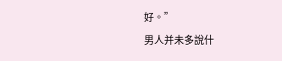好。”
男人并未多說什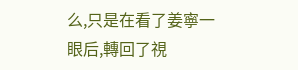么,只是在看了姜寧一眼后,轉回了視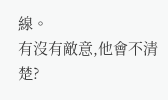線。
有沒有敵意,他會不清楚?